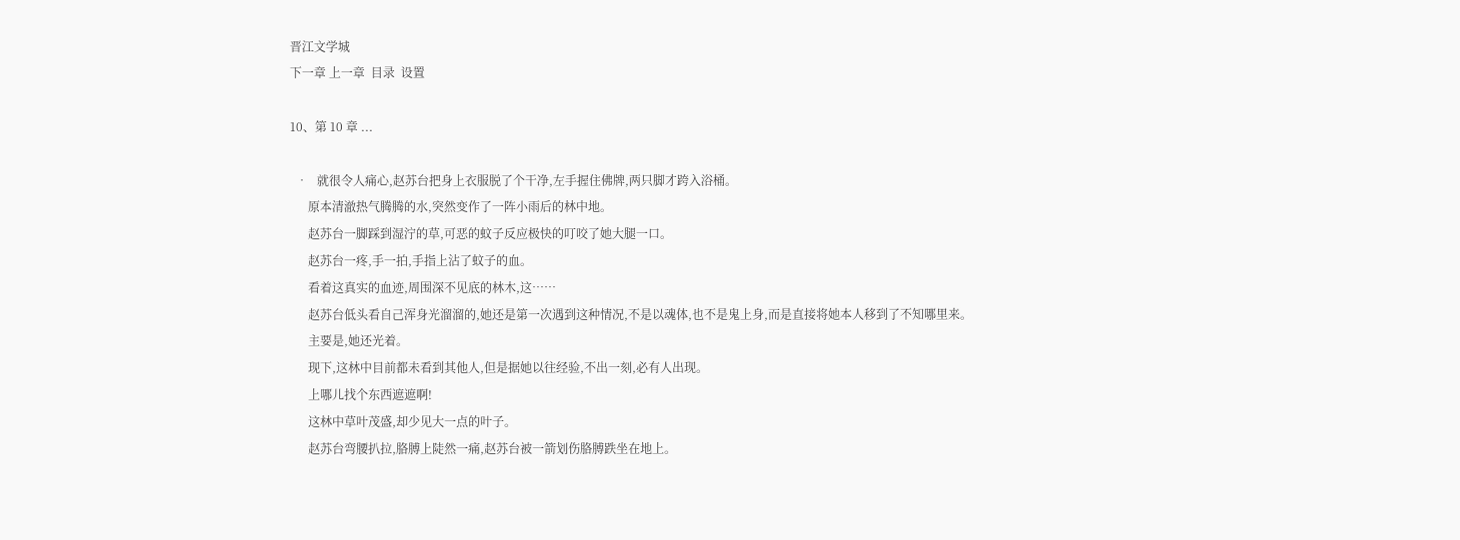晋江文学城
下一章 上一章  目录  设置

10、第 10 章 ...

  •   就很令人痛心,赵苏台把身上衣服脱了个干净,左手握住佛牌,两只脚才跨入浴桶。
      原本清澈热气腾腾的水,突然变作了一阵小雨后的林中地。
      赵苏台一脚踩到湿泞的草,可恶的蚊子反应极快的叮咬了她大腿一口。
      赵苏台一疼,手一拍,手指上沾了蚊子的血。
      看着这真实的血迹,周围深不见底的林木,这……
      赵苏台低头看自己浑身光溜溜的,她还是第一次遇到这种情况,不是以魂体,也不是鬼上身,而是直接将她本人移到了不知哪里来。
      主要是,她还光着。
      现下,这林中目前都未看到其他人,但是据她以往经验,不出一刻,必有人出现。
      上哪儿找个东西遮遮啊!
      这林中草叶茂盛,却少见大一点的叶子。
      赵苏台弯腰扒拉,胳膊上陡然一痛,赵苏台被一箭划伤胳膊跌坐在地上。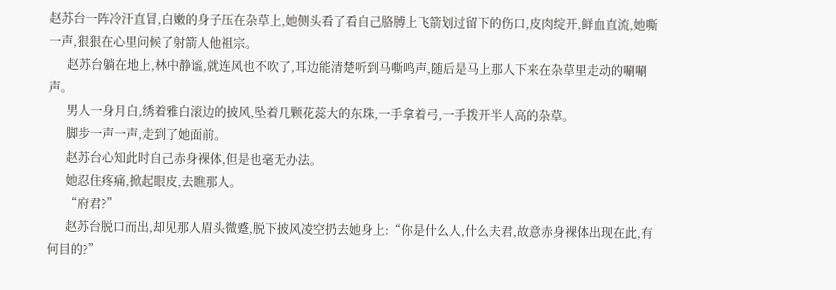赵苏台一阵冷汗直冒,白嫩的身子压在杂草上,她侧头看了看自己胳膊上飞箭划过留下的伤口,皮肉绽开,鲜血直流,她嘶一声,狠狠在心里问候了射箭人他祖宗。
      赵苏台躺在地上,林中静谧,就连风也不吹了,耳边能清楚听到马嘶鸣声,随后是马上那人下来在杂草里走动的唰唰声。
      男人一身月白,绣着雅白滚边的披风,坠着几颗花蕊大的东珠,一手拿着弓,一手拨开半人高的杂草。
      脚步一声一声,走到了她面前。
      赵苏台心知此时自己赤身裸体,但是也毫无办法。
      她忍住疼痛,掀起眼皮,去瞧那人。
      “府君?”
      赵苏台脱口而出,却见那人眉头微蹙,脱下披风凌空扔去她身上:“你是什么人,什么夫君,故意赤身裸体出现在此,有何目的?”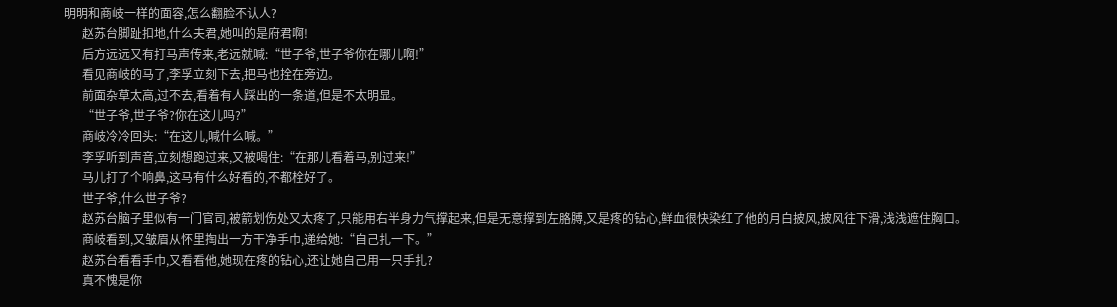明明和商岐一样的面容,怎么翻脸不认人?
      赵苏台脚趾扣地,什么夫君,她叫的是府君啊!
      后方远远又有打马声传来,老远就喊:“世子爷,世子爷你在哪儿啊!”
      看见商岐的马了,李孚立刻下去,把马也拴在旁边。
      前面杂草太高,过不去,看着有人踩出的一条道,但是不太明显。
      “世子爷,世子爷?你在这儿吗?”
      商岐冷冷回头:“在这儿,喊什么喊。”
      李孚听到声音,立刻想跑过来,又被喝住:“在那儿看着马,别过来!”
      马儿打了个响鼻,这马有什么好看的,不都栓好了。
      世子爷,什么世子爷?
      赵苏台脑子里似有一门官司,被箭划伤处又太疼了,只能用右半身力气撑起来,但是无意撑到左胳膊,又是疼的钻心,鲜血很快染红了他的月白披风,披风往下滑,浅浅遮住胸口。
      商岐看到,又皱眉从怀里掏出一方干净手巾,递给她:“自己扎一下。”
      赵苏台看看手巾,又看看他,她现在疼的钻心,还让她自己用一只手扎?
      真不愧是你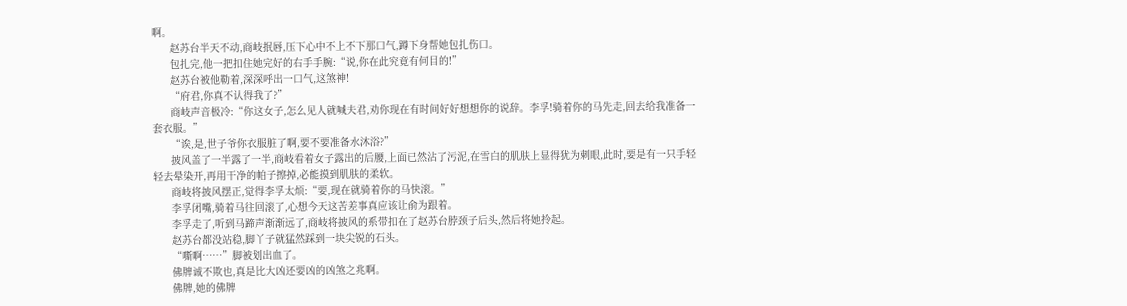啊。
      赵苏台半天不动,商岐抿唇,压下心中不上不下那口气,蹲下身帮她包扎伤口。
      包扎完,他一把扣住她完好的右手手腕:“说,你在此究竟有何目的!”
      赵苏台被他勒着,深深呼出一口气,这煞神!
      “府君,你真不认得我了?”
      商岐声音极冷:“你这女子,怎么见人就喊夫君,劝你现在有时间好好想想你的说辞。李孚!骑着你的马先走,回去给我准备一套衣服。”
      “诶,是,世子爷你衣服脏了啊,要不要准备水沐浴?”
      披风盖了一半露了一半,商岐看着女子露出的后腰,上面已然沾了污泥,在雪白的肌肤上显得犹为刺眼,此时,要是有一只手轻轻去晕染开,再用干净的帕子擦掉,必能摸到肌肤的柔软。
      商岐将披风摆正,觉得李孚太烦:“要,现在就骑着你的马快滚。”
      李孚闭嘴,骑着马往回滚了,心想今天这苦差事真应该让俞为跟着。
      李孚走了,听到马蹄声渐渐远了,商岐将披风的系带扣在了赵苏台脖颈子后头,然后将她拎起。
      赵苏台都没站稳,脚丫子就猛然踩到一块尖锐的石头。
      “嘶啊……”脚被划出血了。
      佛牌诚不欺也,真是比大凶还要凶的凶煞之兆啊。
      佛牌,她的佛牌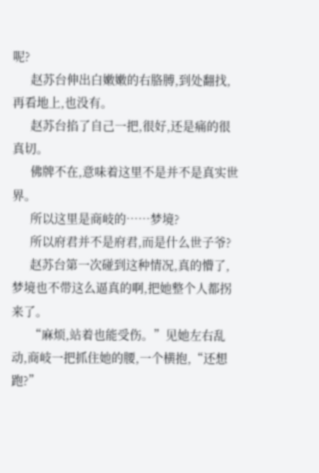呢?
      赵苏台伸出白嫩嫩的右胳膊,到处翻找,再看地上,也没有。
      赵苏台掐了自己一把,很好,还是痛的很真切。
      佛牌不在,意味着这里不是并不是真实世界。
      所以这里是商岐的……梦境?
      所以府君并不是府君,而是什么世子爷?
      赵苏台第一次碰到这种情况,真的懵了,梦境也不带这么逼真的啊,把她整个人都拐来了。
      “麻烦,站着也能受伤。”见她左右乱动,商岐一把抓住她的腰,一个横抱,“还想跑?”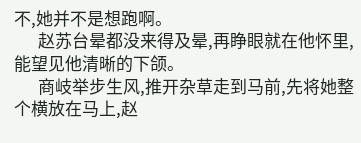不,她并不是想跑啊。
      赵苏台晕都没来得及晕,再睁眼就在他怀里,能望见他清晰的下颌。
      商岐举步生风,推开杂草走到马前,先将她整个横放在马上,赵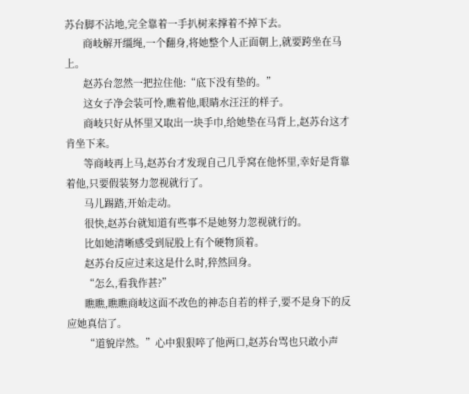苏台脚不沾地,完全靠着一手扒树来撑着不掉下去。
      商岐解开缰绳,一个翻身,将她整个人正面朝上,就要跨坐在马上。
      赵苏台忽然一把拉住他:“底下没有垫的。”
      这女子净会装可怜,瞧着他,眼睛水汪汪的样子。
      商岐只好从怀里又取出一块手巾,给她垫在马背上,赵苏台这才肯坐下来。
      等商岐再上马,赵苏台才发现自己几乎窝在他怀里,幸好是背靠着他,只要假装努力忽视就行了。
      马儿踢踏,开始走动。
      很快,赵苏台就知道有些事不是她努力忽视就行的。
      比如她清晰感受到屁股上有个硬物顶着。
      赵苏台反应过来这是什么时,猝然回身。
      “怎么,看我作甚?”
      瞧瞧,瞧瞧商岐这面不改色的神态自若的样子,要不是身下的反应她真信了。
      “道貌岸然。”心中狠狠啐了他两口,赵苏台骂也只敢小声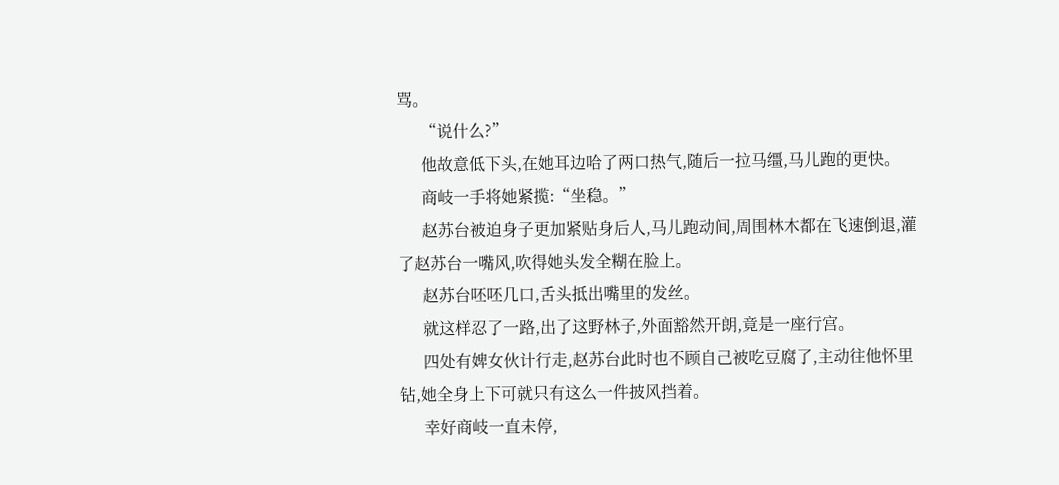骂。
      “说什么?”
      他故意低下头,在她耳边哈了两口热气,随后一拉马缰,马儿跑的更快。
      商岐一手将她紧揽:“坐稳。”
      赵苏台被迫身子更加紧贴身后人,马儿跑动间,周围林木都在飞速倒退,灌了赵苏台一嘴风,吹得她头发全糊在脸上。
      赵苏台呸呸几口,舌头抵出嘴里的发丝。
      就这样忍了一路,出了这野林子,外面豁然开朗,竟是一座行宫。
      四处有婢女伙计行走,赵苏台此时也不顾自己被吃豆腐了,主动往他怀里钻,她全身上下可就只有这么一件披风挡着。
      幸好商岐一直未停,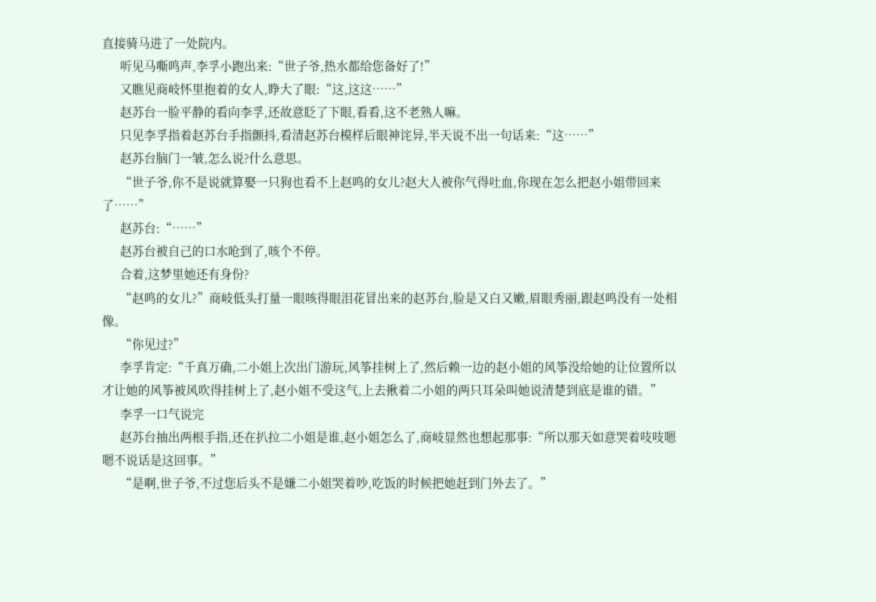直接骑马进了一处院内。
      听见马嘶鸣声,李孚小跑出来:“世子爷,热水都给您备好了!”
      又瞧见商岐怀里抱着的女人,睁大了眼:“这,这这……”
      赵苏台一脸平静的看向李孚,还故意眨了下眼,看看,这不老熟人嘛。
      只见李孚指着赵苏台手指颤抖,看清赵苏台模样后眼神诧异,半天说不出一句话来:“这……”
      赵苏台脑门一皱,怎么说?什么意思。
      “世子爷,你不是说就算娶一只狗也看不上赵鸣的女儿?赵大人被你气得吐血,你现在怎么把赵小姐带回来了……”
      赵苏台:“……”
      赵苏台被自己的口水呛到了,咳个不停。
      合着,这梦里她还有身份?
      “赵鸣的女儿?”商岐低头打量一眼咳得眼泪花冒出来的赵苏台,脸是又白又嫩,眉眼秀丽,跟赵鸣没有一处相像。
      “你见过?”
      李孚肯定:“千真万确,二小姐上次出门游玩,风筝挂树上了,然后赖一边的赵小姐的风筝没给她的让位置所以才让她的风筝被风吹得挂树上了,赵小姐不受这气,上去揪着二小姐的两只耳朵叫她说清楚到底是谁的错。”
      李孚一口气说完
      赵苏台抽出两根手指,还在扒拉二小姐是谁,赵小姐怎么了,商岐显然也想起那事:“所以那天如意哭着吱吱嗯嗯不说话是这回事。”
      “是啊,世子爷,不过您后头不是嫌二小姐哭着吵,吃饭的时候把她赶到门外去了。”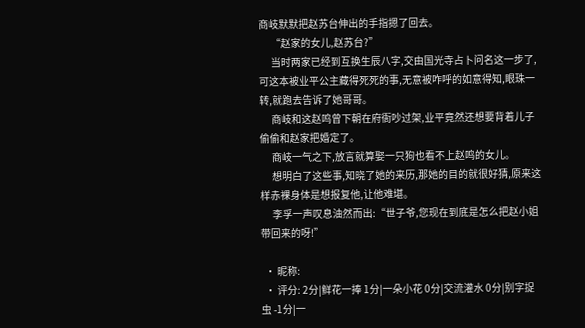商岐默默把赵苏台伸出的手指摁了回去。
      “赵家的女儿,赵苏台?”
      当时两家已经到互换生辰八字,交由国光寺占卜问名这一步了,可这本被业平公主藏得死死的事,无意被咋呼的如意得知,眼珠一转,就跑去告诉了她哥哥。
      商岐和这赵鸣曾下朝在府衙吵过架,业平竟然还想要背着儿子偷偷和赵家把婚定了。
      商岐一气之下,放言就算娶一只狗也看不上赵鸣的女儿。
      想明白了这些事,知晓了她的来历,那她的目的就很好猜,原来这样赤裸身体是想报复他,让他难堪。
      李孚一声叹息油然而出:“世子爷,您现在到底是怎么把赵小姐带回来的呀!”

  • 昵称:
  • 评分: 2分|鲜花一捧 1分|一朵小花 0分|交流灌水 0分|别字捉虫 -1分|一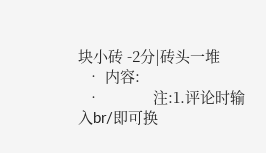块小砖 -2分|砖头一堆
  • 内容:
  •             注:1.评论时输入br/即可换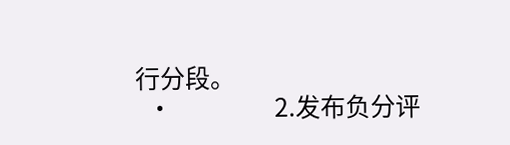行分段。
  •                 2.发布负分评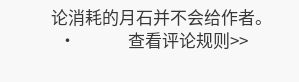论消耗的月石并不会给作者。
  •             查看评论规则>>